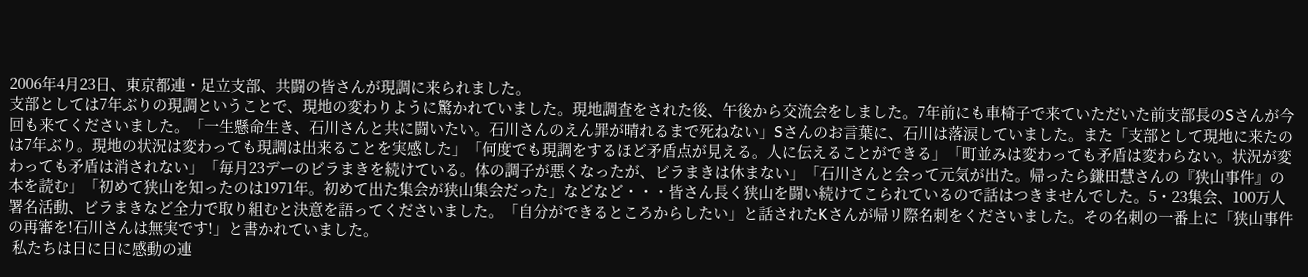2006年4月23日、東京都連・足立支部、共闘の皆さんが現調に来られました。
支部としては7年ぶりの現調ということで、現地の変わりように驚かれていました。現地調査をされた後、午後から交流会をしました。7年前にも車椅子で来ていただいた前支部長のSさんが今回も来てくださいました。「一生懸命生き、石川さんと共に闘いたい。石川さんのえん罪が晴れるまで死ねない」Sさんのお言葉に、石川は落涙していました。また「支部として現地に来たのは7年ぶり。現地の状況は変わっても現調は出来ることを実感した」「何度でも現調をするほど矛盾点が見える。人に伝えることができる」「町並みは変わっても矛盾は変わらない。状況が変わっても矛盾は消されない」「毎月23デーのビラまきを続けている。体の調子が悪くなったが、ビラまきは休まない」「石川さんと会って元気が出た。帰ったら鎌田慧さんの『狭山事件』の本を読む」「初めて狭山を知ったのは1971年。初めて出た集会が狭山集会だった」などなど・・・皆さん長く狭山を闘い続けてこられているので話はつきませんでした。5・23集会、100万人署名活動、ビラまきなど全力で取り組むと決意を語ってくださいました。「自分ができるところからしたい」と話されたKさんが帰リ際名刺をくださいました。その名刺の一番上に「狭山事件の再審を!石川さんは無実です!」と書かれていました。
 私たちは日に日に感動の連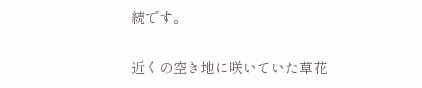続です。

近くの空き地に咲いていた草花